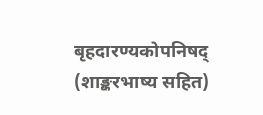बृहदारण्यकोपनिषद् (शाङ्करभाष्य सहित)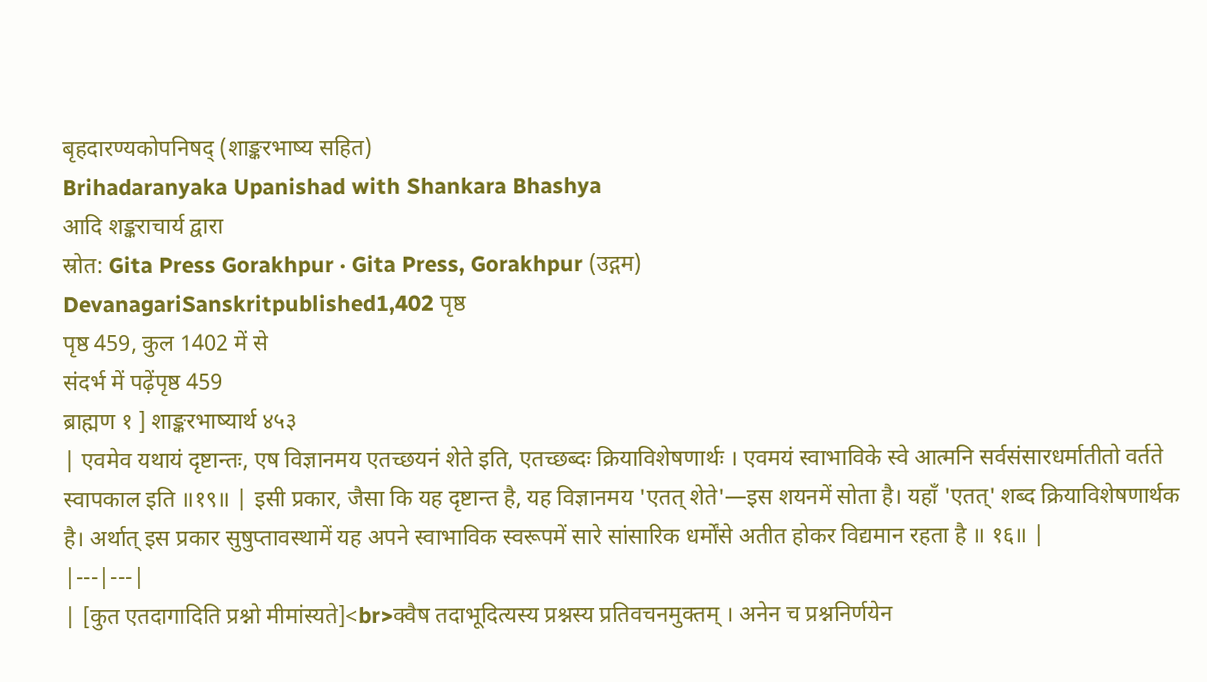बृहदारण्यकोपनिषद् (शाङ्करभाष्य सहित)
Brihadaranyaka Upanishad with Shankara Bhashya
आदि शङ्कराचार्य द्वारा
स्रोत: Gita Press Gorakhpur · Gita Press, Gorakhpur (उद्गम)
DevanagariSanskritpublished1,402 पृष्ठ
पृष्ठ 459, कुल 1402 में से
संदर्भ में पढ़ेंपृष्ठ 459
ब्राह्मण १ ] शाङ्करभाष्यार्थ ४५३
| एवमेव यथायं दृष्टान्तः, एष विज्ञानमय एतच्छयनं शेते इति, एतच्छब्दः क्रियाविशेषणार्थः । एवमयं स्वाभाविके स्वे आत्मनि सर्वसंसारधर्मातीतो वर्तते स्वापकाल इति ॥१९॥ | इसी प्रकार, जैसा कि यह दृष्टान्त है, यह विज्ञानमय 'एतत् शेते'—इस शयनमें सोता है। यहाँ 'एतत्' शब्द क्रियाविशेषणार्थक है। अर्थात् इस प्रकार सुषुप्तावस्थामें यह अपने स्वाभाविक स्वरूपमें सारे सांसारिक धर्मोंसे अतीत होकर विद्यमान रहता है ॥ १६॥ |
|---|---|
| [कुत एतदागादिति प्रश्नो मीमांस्यते]<br>क्वैष तदाभूदित्यस्य प्रश्नस्य प्रतिवचनमुक्तम् । अनेन च प्रश्ननिर्णयेन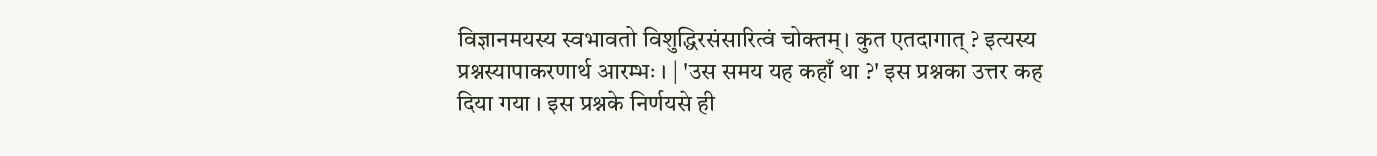विज्ञानमयस्य स्वभावतो विशुद्धिरसंसारित्वं चोक्तम्। कुत एतदागात् ? इत्यस्य प्रश्नस्यापाकरणार्थ आरम्भः । | 'उस समय यह कहाँ था ?' इस प्रश्नका उत्तर कह दिया गया । इस प्रश्नके निर्णयसे ही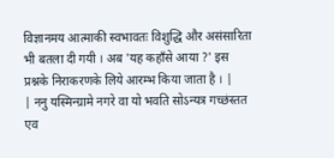विज्ञानमय आत्माकी स्वभावतः विशुद्धि और असंसारिता भी बतला दी गयी । अब 'यह कहाँसे आया ?' इस प्रश्नके निराकरणके लिये आरम्भ किया जाता है । |
| ननु यस्मिन्ग्रामे नगरे वा यो भवति सोऽन्यत्र गच्छंस्तत एव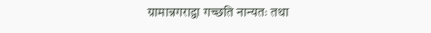ग्रामान्नगराद्वा गच्छति नान्यतः तथा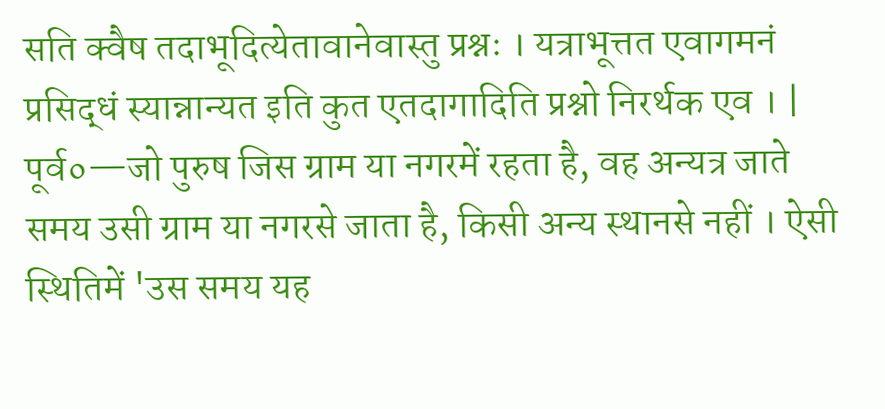सति क्वैष तदाभूदित्येतावानेवास्तु प्रश्नः । यत्राभूत्तत एवागमनं प्रसिद्धं स्यान्नान्यत इति कुत एतदागादिति प्रश्नो निरर्थक एव । | पूर्व०—जो पुरुष जिस ग्राम या नगरमें रहता है, वह अन्यत्र जाते समय उसी ग्राम या नगरसे जाता है, किसी अन्य स्थानसे नहीं । ऐसी स्थितिमें 'उस समय यह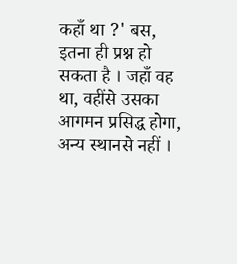कहाँ था ?' बस, इतना ही प्रश्न हो सकता है । जहाँ वह था, वहींसे उसका आगमन प्रसिद्ध होगा, अन्य स्थानसे नहीं ।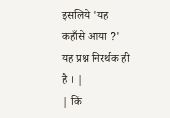इसलिये 'यह कहाँसे आया ?' यह प्रश्न निरर्थक ही है । |
| किं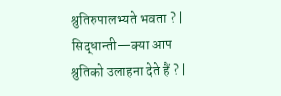श्रुतिरुपालभ्यते भवता ? | सिद्धान्ती—क्या आप श्रुतिको उलाहना देते हैं ? |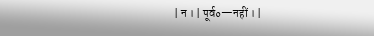| न । | पूर्व०—नहीं । |